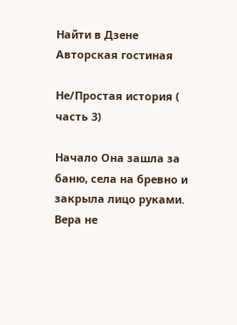Найти в Дзене
Авторская гостиная

Не/Простая история ( часть 3)

Начало Она зашла за баню, села на бревно и закрыла лицо руками. Вера не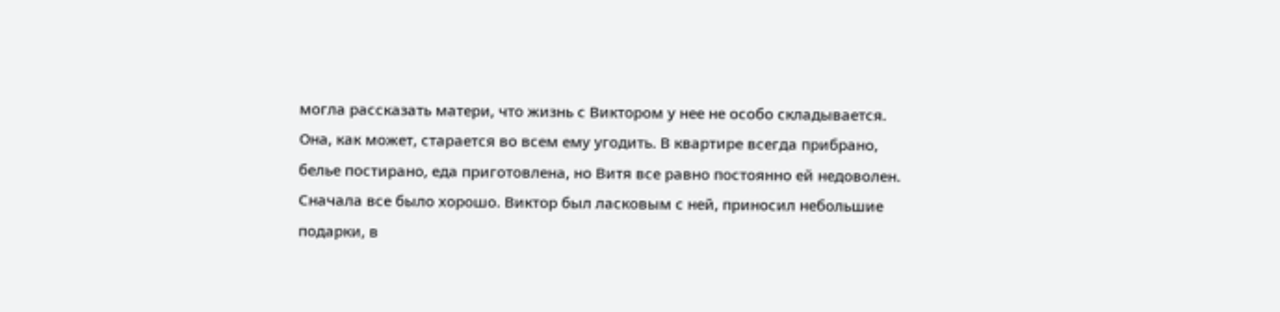могла рассказать матери, что жизнь с Виктором у нее не особо складывается. Она, как может, старается во всем ему угодить. В квартире всегда прибрано, белье постирано, еда приготовлена, но Витя все равно постоянно ей недоволен. Сначала все было хорошо. Виктор был ласковым с ней, приносил небольшие подарки, в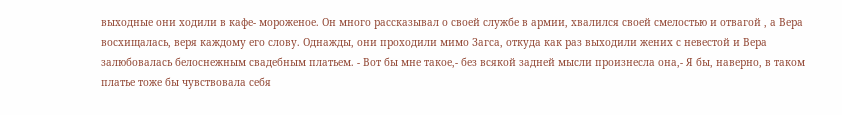выходные они ходили в кафе- мороженое. Он много рассказывал о своей службе в армии, хвалился своей смелостью и отвагой , а Вера восхищалась, веря каждому его слову. Однажды, они проходили мимо Загса, откуда как раз выходили жених с невестой и Вера залюбовалась белоснежным свадебным платьем. - Вот бы мне такое,- без всякой задней мысли произнесла она,- Я бы, наверно, в таком платье тоже бы чувствовала себя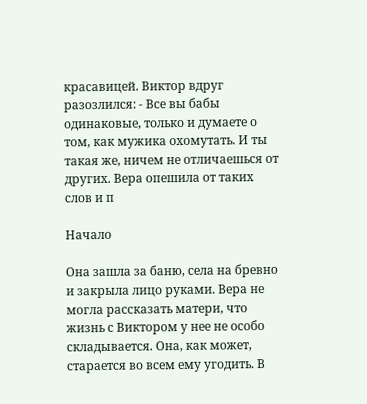красавицей. Виктор вдруг разозлился: - Все вы бабы одинаковые, только и думаете о том, как мужика охомутать. И ты такая же, ничем не отличаешься от других. Вера опешила от таких слов и п

Начало

Она зашла за баню, села на бревно и закрыла лицо руками. Вера не могла рассказать матери, что жизнь с Виктором у нее не особо складывается. Она, как может, старается во всем ему угодить. В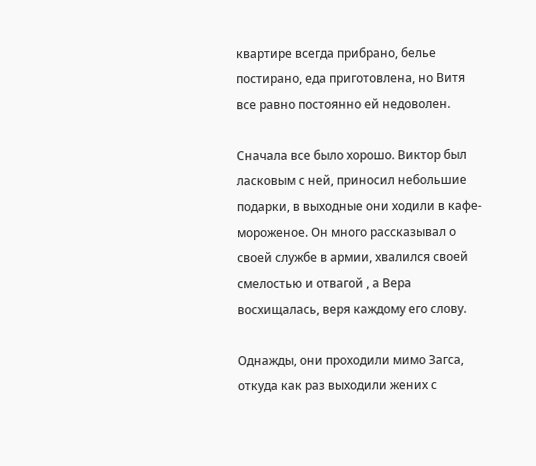квартире всегда прибрано, белье постирано, еда приготовлена, но Витя все равно постоянно ей недоволен.

Сначала все было хорошо. Виктор был ласковым с ней, приносил небольшие подарки, в выходные они ходили в кафе- мороженое. Он много рассказывал о своей службе в армии, хвалился своей смелостью и отвагой , а Вера восхищалась, веря каждому его слову.

Однажды, они проходили мимо Загса, откуда как раз выходили жених с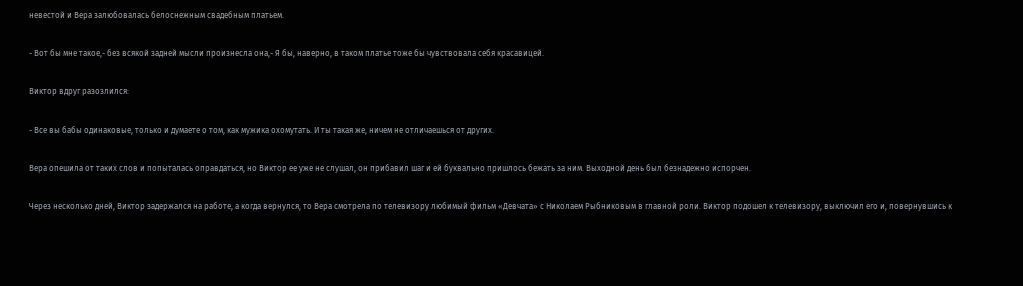невестой и Вера залюбовалась белоснежным свадебным платьем.

- Вот бы мне такое,- без всякой задней мысли произнесла она,- Я бы, наверно, в таком платье тоже бы чувствовала себя красавицей.

Виктор вдруг разозлился:

- Все вы бабы одинаковые, только и думаете о том, как мужика охомутать. И ты такая же, ничем не отличаешься от других.

Вера опешила от таких слов и попыталась оправдаться, но Виктор ее уже не слушал, он прибавил шаг и ей буквально пришлось бежать за ним. Выходной день был безнадежно испорчен.

Через несколько дней, Виктор задержался на работе, а когда вернулся, то Вера смотрела по телевизору любимый фильм «Девчата» с Николаем Рыбниковым в главной роли. Виктор подошел к телевизору, выключил его и, повернувшись к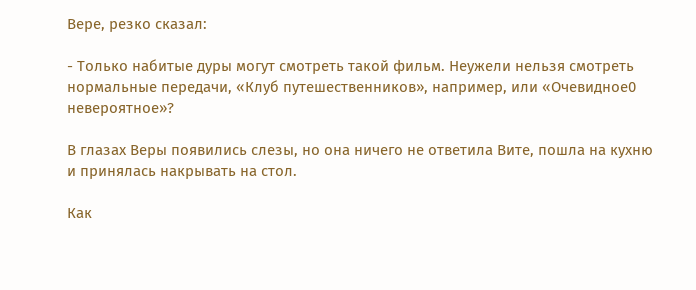Вере, резко сказал:

- Только набитые дуры могут смотреть такой фильм. Неужели нельзя смотреть нормальные передачи, «Клуб путешественников», например, или «Очевидное0 невероятное»?

В глазах Веры появились слезы, но она ничего не ответила Вите, пошла на кухню и принялась накрывать на стол.

Как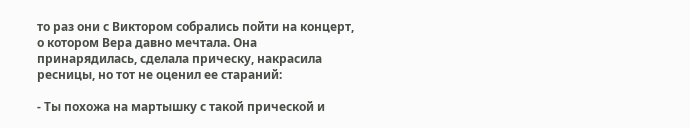то раз они с Виктором собрались пойти на концерт, о котором Вера давно мечтала. Она принарядилась, сделала прическу, накрасила ресницы, но тот не оценил ее стараний:

- Ты похожа на мартышку с такой прической и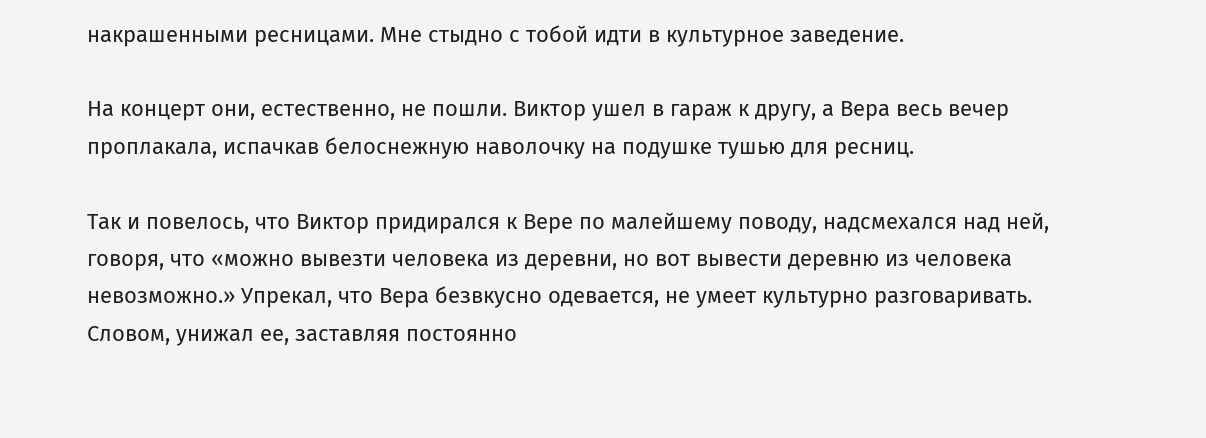накрашенными ресницами. Мне стыдно с тобой идти в культурное заведение.

На концерт они, естественно, не пошли. Виктор ушел в гараж к другу, а Вера весь вечер проплакала, испачкав белоснежную наволочку на подушке тушью для ресниц.

Так и повелось, что Виктор придирался к Вере по малейшему поводу, надсмехался над ней, говоря, что «можно вывезти человека из деревни, но вот вывести деревню из человека невозможно.» Упрекал, что Вера безвкусно одевается, не умеет культурно разговаривать. Словом, унижал ее, заставляя постоянно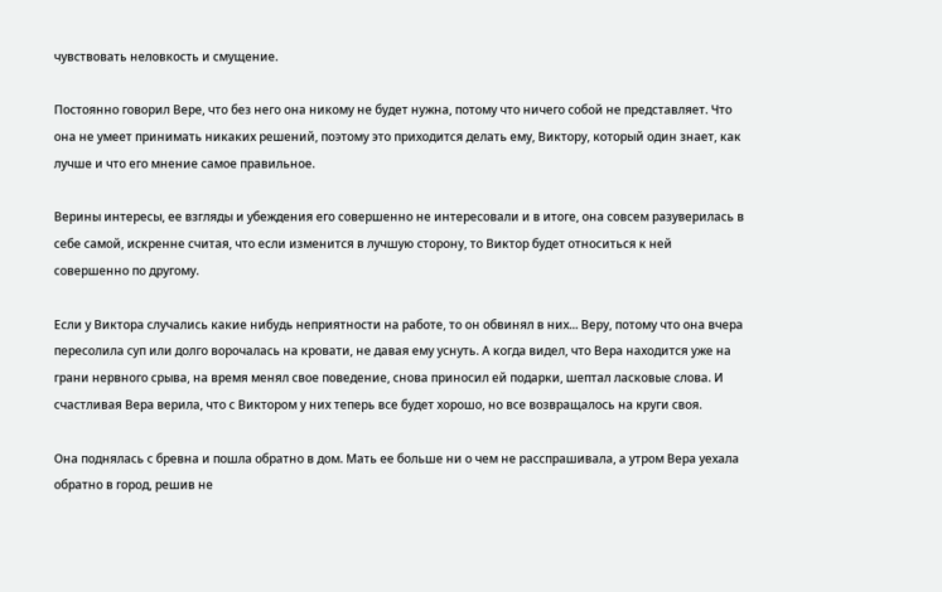чувствовать неловкость и смущение.

Постоянно говорил Вере, что без него она никому не будет нужна, потому что ничего собой не представляет. Что она не умеет принимать никаких решений, поэтому это приходится делать ему, Виктору, который один знает, как лучше и что его мнение самое правильное.

Верины интересы, ее взгляды и убеждения его совершенно не интересовали и в итоге, она совсем разуверилась в себе самой, искренне считая, что если изменится в лучшую сторону, то Виктор будет относиться к ней совершенно по другому.

Если у Виктора случались какие нибудь неприятности на работе, то он обвинял в них... Веру, потому что она вчера пересолила суп или долго ворочалась на кровати, не давая ему уснуть. А когда видел, что Вера находится уже на грани нервного срыва, на время менял свое поведение, снова приносил ей подарки, шептал ласковые слова. И счастливая Вера верила, что с Виктором у них теперь все будет хорошо, но все возвращалось на круги своя.

Она поднялась с бревна и пошла обратно в дом. Мать ее больше ни о чем не расспрашивала, а утром Вера уехала обратно в город, решив не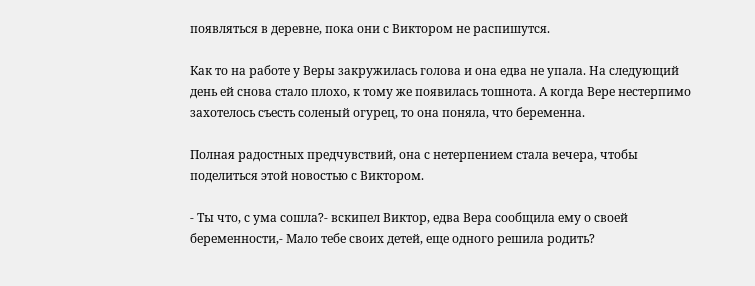появляться в деревне, пока они с Виктором не распишутся.

Как то на работе у Веры закружилась голова и она едва не упала. На следующий день ей снова стало плохо, к тому же появилась тошнота. А когда Вере нестерпимо захотелось съесть соленый огурец, то она поняла, что беременна.

Полная радостных предчувствий, она с нетерпением стала вечера, чтобы поделиться этой новостью с Виктором.

- Ты что, с ума сошла?- вскипел Виктор, едва Вера сообщила ему о своей беременности,- Мало тебе своих детей, еще одного решила родить?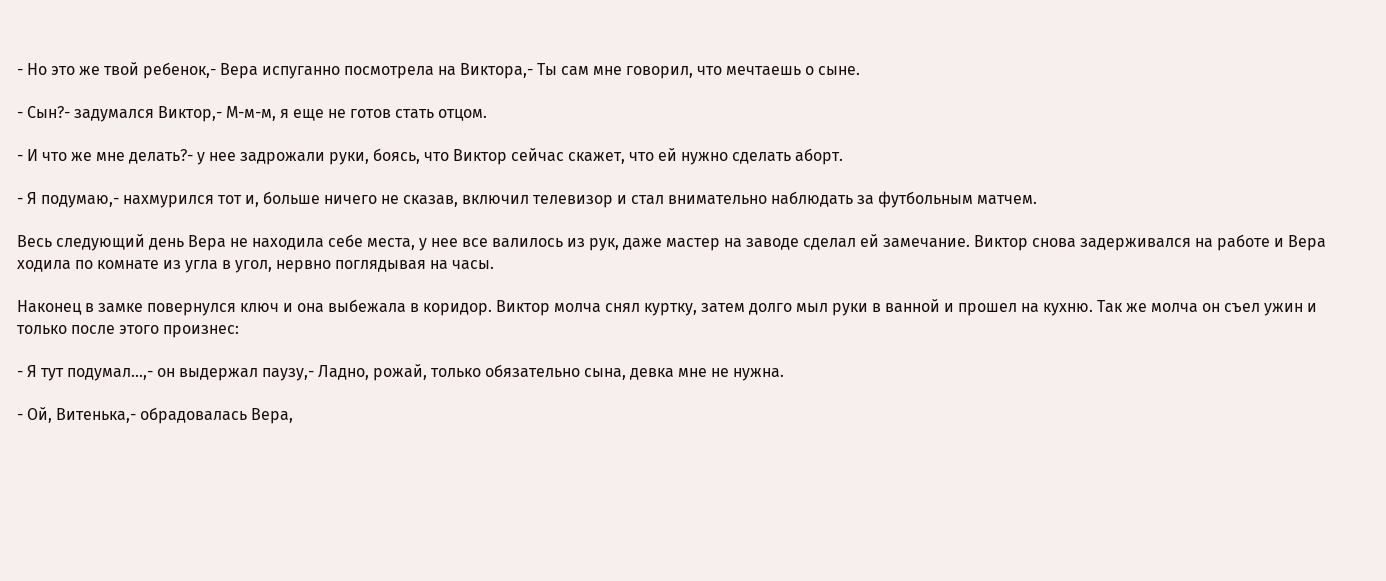- Но это же твой ребенок,- Вера испуганно посмотрела на Виктора,- Ты сам мне говорил, что мечтаешь о сыне.

- Сын?- задумался Виктор,- М-м-м, я еще не готов стать отцом.

- И что же мне делать?- у нее задрожали руки, боясь, что Виктор сейчас скажет, что ей нужно сделать аборт.

- Я подумаю,- нахмурился тот и, больше ничего не сказав, включил телевизор и стал внимательно наблюдать за футбольным матчем.

Весь следующий день Вера не находила себе места, у нее все валилось из рук, даже мастер на заводе сделал ей замечание. Виктор снова задерживался на работе и Вера ходила по комнате из угла в угол, нервно поглядывая на часы.

Наконец в замке повернулся ключ и она выбежала в коридор. Виктор молча снял куртку, затем долго мыл руки в ванной и прошел на кухню. Так же молча он съел ужин и только после этого произнес:

- Я тут подумал...,- он выдержал паузу,- Ладно, рожай, только обязательно сына, девка мне не нужна.

- Ой, Витенька,- обрадовалась Вера,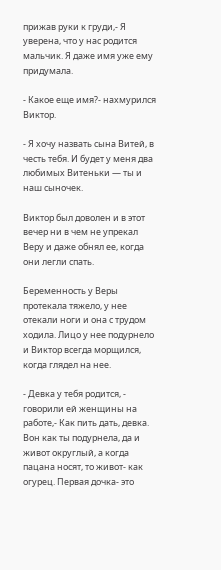прижав руки к груди,- Я уверена, что у нас родится мальчик. Я даже имя уже ему придумала.

- Какое еще имя?- нахмурился Виктор.

- Я хочу назвать сына Витей, в честь тебя. И будет у меня два любимых Витеньки — ты и наш сыночек.

Виктор был доволен и в этот вечер ни в чем не упрекал Веру и даже обнял ее, когда они легли спать.

Беременность у Веры протекала тяжело, у нее отекали ноги и она с трудом ходила. Лицо у нее подурнело и Виктор всегда морщился, когда глядел на нее.

- Девка у тебя родится, - говорили ей женщины на работе,- Как пить дать, девка. Вон как ты подурнела, да и живот округлый, а когда пацана носят, то живот- как огурец. Первая дочка- это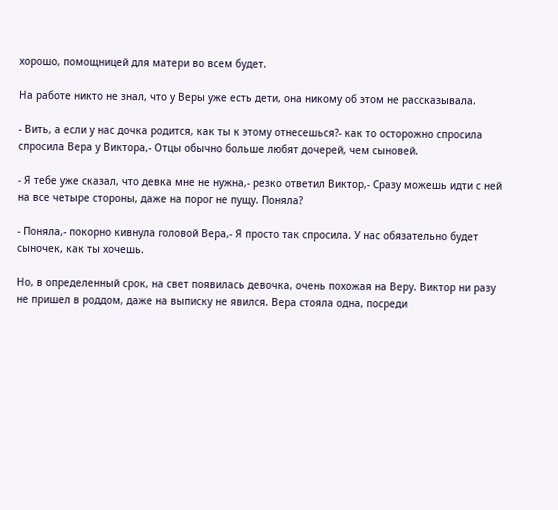хорошо, помощницей для матери во всем будет.

На работе никто не знал, что у Веры уже есть дети, она никому об этом не рассказывала.

- Вить, а если у нас дочка родится, как ты к этому отнесешься?- как то осторожно спросила спросила Вера у Виктора,- Отцы обычно больше любят дочерей, чем сыновей.

- Я тебе уже сказал, что девка мне не нужна,- резко ответил Виктор,- Сразу можешь идти с ней на все четыре стороны, даже на порог не пущу. Поняла?

- Поняла,- покорно кивнула головой Вера,- Я просто так спросила. У нас обязательно будет сыночек, как ты хочешь.

Но, в определенный срок, на свет появилась девочка, очень похожая на Веру. Виктор ни разу не пришел в роддом, даже на выписку не явился. Вера стояла одна, посреди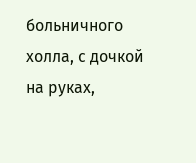больничного холла, с дочкой на руках,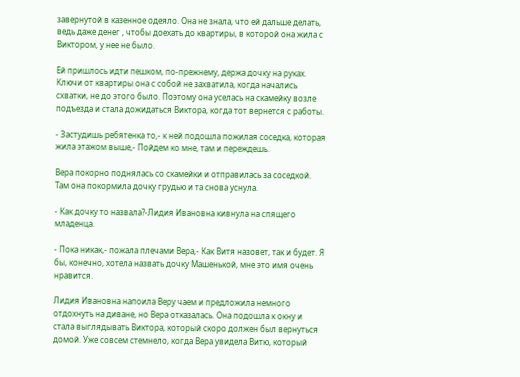завернутой в казенное одеяло. Она не знала, что ей дальше делать, ведь даже денег , чтобы доехать до квартиры, в которой она жила с Виктором, у нее не было.

Ей пришлось идти пешком, по-прежнему, держа дочку на руках. Ключи от квартиры она с собой не захватила, когда начались схватки, не до этого было. Поэтому она уселась на скамейку возле подъезда и стала дожидаться Виктора, когда тот вернется с работы.

- Застудишь ребятенка то,- к ней подошла пожилая соседка, которая жила этажом выше,- Пойдем ко мне, там и переждешь.

Вера покорно поднялась со скамейки и отправилась за соседкой. Там она покормила дочку грудью и та снова уснула.

- Как дочку то назвала?-Лидия Ивановна кивнула на спящего младенца.

- Пока никак,- пожала плечами Вера,- Как Витя назовет, так и будет. Я бы, конечно, хотела назвать дочку Машенькой, мне это имя очень нравится.

Лидия Ивановна напоила Веру чаем и предложила немного отдохнуть на диване, но Вера отказалась. Она подошла к окну и стала выглядывать Виктора, который скоро должен был вернуться домой. Уже совсем стемнело, когда Вера увидела Витю, который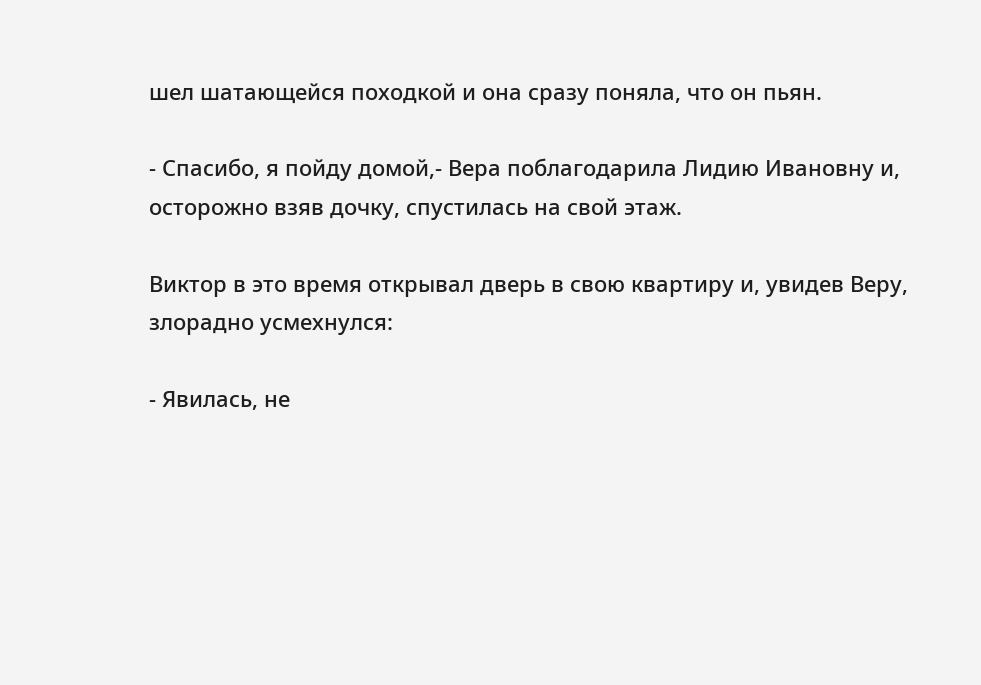шел шатающейся походкой и она сразу поняла, что он пьян.

- Спасибо, я пойду домой,- Вера поблагодарила Лидию Ивановну и, осторожно взяв дочку, спустилась на свой этаж.

Виктор в это время открывал дверь в свою квартиру и, увидев Веру, злорадно усмехнулся:

- Явилась, не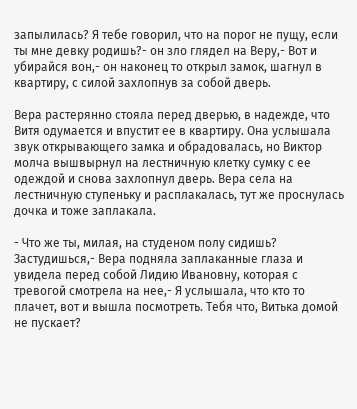запылилась? Я тебе говорил, что на порог не пущу, если ты мне девку родишь?- он зло глядел на Веру,- Вот и убирайся вон,- он наконец то открыл замок, шагнул в квартиру, с силой захлопнув за собой дверь.

Вера растерянно стояла перед дверью, в надежде, что Витя одумается и впустит ее в квартиру. Она услышала звук открывающего замка и обрадовалась, но Виктор молча вышвырнул на лестничную клетку сумку с ее одеждой и снова захлопнул дверь. Вера села на лестничную ступеньку и расплакалась, тут же проснулась дочка и тоже заплакала.

- Что же ты, милая, на студеном полу сидишь? Застудишься,- Вера подняла заплаканные глаза и увидела перед собой Лидию Ивановну, которая с тревогой смотрела на нее,- Я услышала, что кто то плачет, вот и вышла посмотреть. Тебя что, Витька домой не пускает?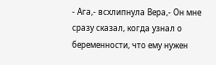- Ага,- всхлипнула Вера,- Он мне сразу сказал, когда узнал о беременности, что ему нужен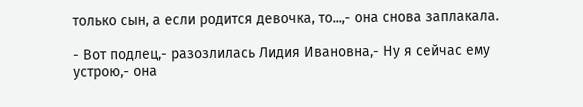только сын, а если родится девочка, то...,- она снова заплакала.

- Вот подлец,- разозлилась Лидия Ивановна,- Ну я сейчас ему устрою,- она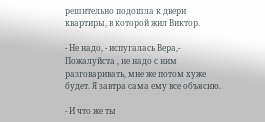решительно подошла к двери квартиры, в которой жил Виктор.

- Не надо, - испугалась Вера,- Пожалуйста , не надо с ним разговаривать, мне же потом хуже будет. Я завтра сама ему все объясню.

- И что же ты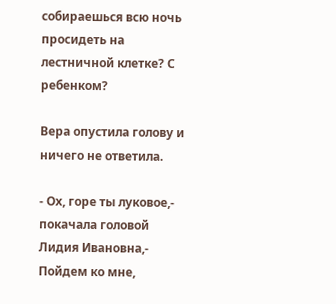собираешься всю ночь просидеть на лестничной клетке? С ребенком?

Вера опустила голову и ничего не ответила.

- Ох, горе ты луковое,- покачала головой Лидия Ивановна,- Пойдем ко мне,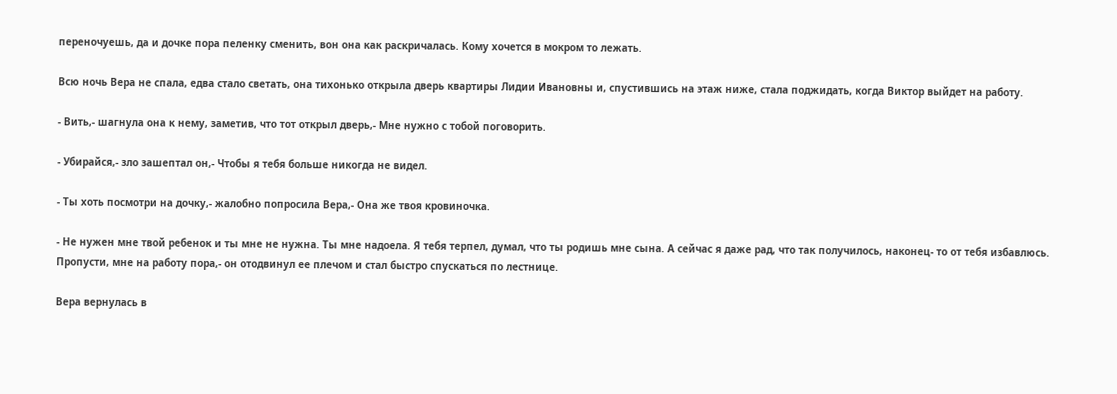переночуешь, да и дочке пора пеленку сменить, вон она как раскричалась. Кому хочется в мокром то лежать.

Всю ночь Вера не спала, едва стало светать, она тихонько открыла дверь квартиры Лидии Ивановны и, спустившись на этаж ниже, стала поджидать, когда Виктор выйдет на работу.

- Вить,- шагнула она к нему, заметив, что тот открыл дверь,- Мне нужно с тобой поговорить.

- Убирайся,- зло зашептал он,- Чтобы я тебя больше никогда не видел.

- Ты хоть посмотри на дочку,- жалобно попросила Вера,- Она же твоя кровиночка.

- Не нужен мне твой ребенок и ты мне не нужна. Ты мне надоела. Я тебя терпел, думал, что ты родишь мне сына. А сейчас я даже рад, что так получилось, наконец- то от тебя избавлюсь. Пропусти, мне на работу пора,- он отодвинул ее плечом и стал быстро спускаться по лестнице.

Вера вернулась в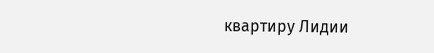квартиру Лидии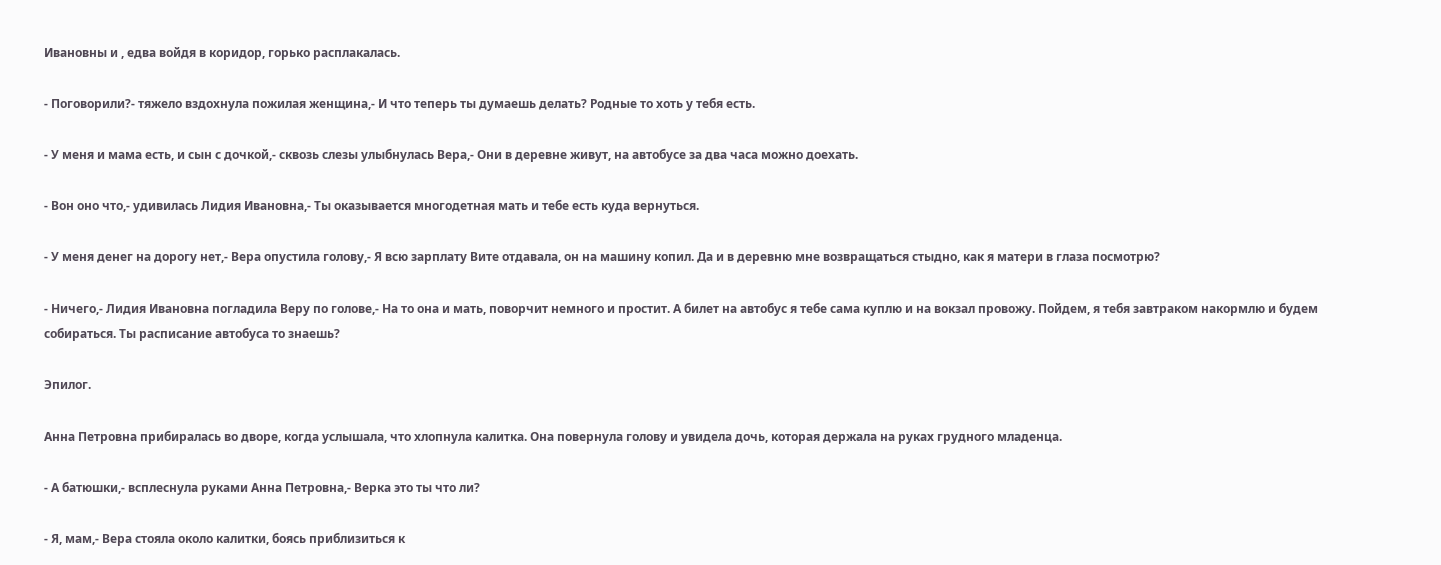Ивановны и , едва войдя в коридор, горько расплакалась.

- Поговорили?- тяжело вздохнула пожилая женщина,- И что теперь ты думаешь делать? Родные то хоть у тебя есть.

- У меня и мама есть, и сын с дочкой,- сквозь слезы улыбнулась Вера,- Они в деревне живут, на автобусе за два часа можно доехать.

- Вон оно что,- удивилась Лидия Ивановна,- Ты оказывается многодетная мать и тебе есть куда вернуться.

- У меня денег на дорогу нет,- Вера опустила голову,- Я всю зарплату Вите отдавала, он на машину копил. Да и в деревню мне возвращаться стыдно, как я матери в глаза посмотрю?

- Ничего,- Лидия Ивановна погладила Веру по голове,- На то она и мать, поворчит немного и простит. А билет на автобус я тебе сама куплю и на вокзал провожу. Пойдем, я тебя завтраком накормлю и будем собираться. Ты расписание автобуса то знаешь?

Эпилог.

Анна Петровна прибиралась во дворе, когда услышала, что хлопнула калитка. Она повернула голову и увидела дочь, которая держала на руках грудного младенца.

- А батюшки,- всплеснула руками Анна Петровна,- Верка это ты что ли?

- Я, мам,- Вера стояла около калитки, боясь приблизиться к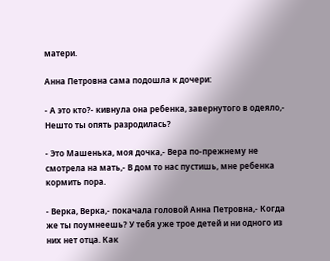матери.

Анна Петровна сама подошла к дочери:

- А это кто?- кивнула она ребенка, завернутого в одеяло,- Нешто ты опять разродилась?

- Это Машенька, моя дочка,- Вера по-прежнему не смотрела на мать,- В дом то нас пустишь, мне ребенка кормить пора.

- Верка, Верка,- покачала головой Анна Петровна,- Когда же ты поумнеешь? У тебя уже трое детей и ни одного из них нет отца. Как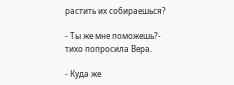растить их собираешься?

- Ты же мне поможешь?- тихо попросила Вера.

- Куда же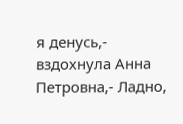я денусь,- вздохнула Анна Петровна,- Ладно,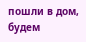пошли в дом, будем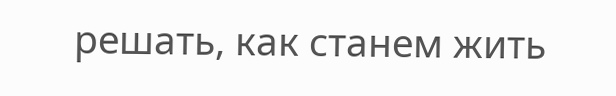решать, как станем жить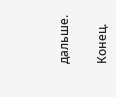дальше.

Конец.